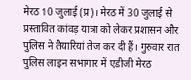मेरठ 10 जुलाई (प्र)। मेरठ में 30 जुलाई से प्रस्तावित कांवड़ यात्रा को लेकर प्रशासन और पुलिस ने तैयारियां तेज कर दी हैं। गुरुवार रात पुलिस लाइन सभागार में एडीजी मेरठ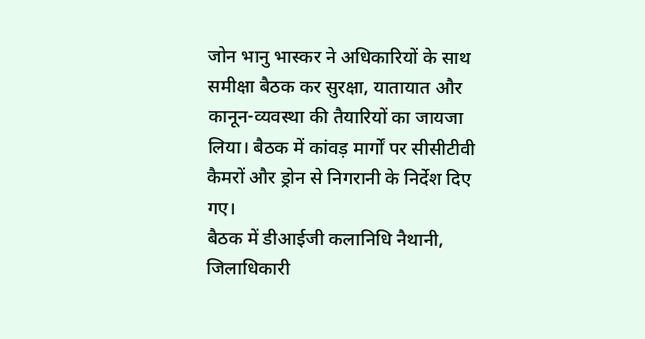जोन भानु भास्कर ने अधिकारियों के साथ समीक्षा बैठक कर सुरक्षा, यातायात और कानून-व्यवस्था की तैयारियों का जायजा लिया। बैठक में कांवड़ मार्गों पर सीसीटीवी कैमरों और ड्रोन से निगरानी के निर्देश दिए गए।
बैठक में डीआईजी कलानिधि नैथानी, जिलाधिकारी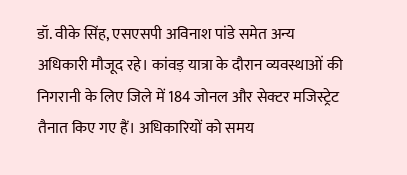डॉ. वीके सिंह, एसएसपी अविनाश पांडे समेत अन्य अधिकारी मौजूद रहे। कांवड़ यात्रा के दौरान व्यवस्थाओं की निगरानी के लिए जिले में 184 जोनल और सेक्टर मजिस्ट्रेट तैनात किए गए हैं। अधिकारियों को समय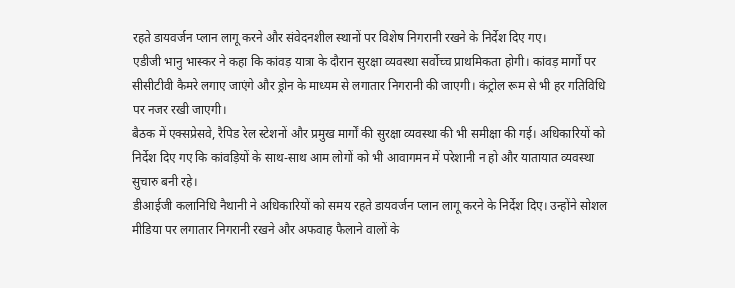रहते डायवर्जन प्लान लागू करने और संवेदनशील स्थानों पर विशेष निगरानी रखने के निर्देश दिए गए।
एडीजी भानु भास्कर ने कहा कि कांवड़ यात्रा के दौरान सुरक्षा व्यवस्था सर्वोच्च प्राथमिकता होगी। कांवड़ मार्गों पर सीसीटीवी कैमरे लगाए जाएंगे और ड्रोन के माध्यम से लगातार निगरानी की जाएगी। कंट्रोल रूम से भी हर गतिविधि पर नजर रखी जाएगी।
बैठक में एक्सप्रेसवे, रैपिड रेल स्टेशनों और प्रमुख मार्गों की सुरक्षा व्यवस्था की भी समीक्षा की गई। अधिकारियों को निर्देश दिए गए कि कांवड़ियों के साथ-साथ आम लोगों को भी आवागमन में परेशानी न हो और यातायात व्यवस्था सुचारु बनी रहे।
डीआईजी कलानिधि नैथानी ने अधिकारियों को समय रहते डायवर्जन प्लान लागू करने के निर्देश दिए। उन्होंने सोशल मीडिया पर लगातार निगरानी रखने और अफवाह फैलाने वालों के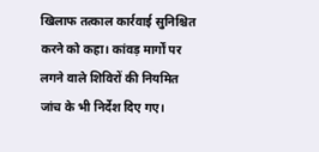खिलाफ तत्काल कार्रवाई सुनिश्चित करने को कहा। कांवड़ मार्गों पर लगने वाले शिविरों की नियमित जांच के भी निर्देश दिए गए।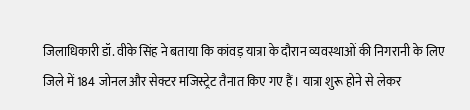जिलाधिकारी डॉ. वीके सिंह ने बताया कि कांवड़ यात्रा के दौरान व्यवस्थाओं की निगरानी के लिए जिले में 184 जोनल और सेक्टर मजिस्ट्रेट तैनात किए गए हैं। यात्रा शुरू होने से लेकर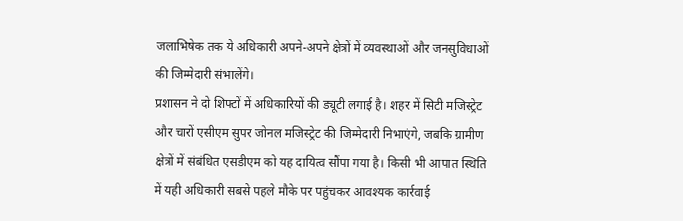जलाभिषेक तक ये अधिकारी अपने-अपने क्षेत्रों में व्यवस्थाओं और जनसुविधाओं की जिम्मेदारी संभालेंगे।
प्रशासन ने दो शिफ्टों में अधिकारियों की ड्यूटी लगाई है। शहर में सिटी मजिस्ट्रेट और चारों एसीएम सुपर जोनल मजिस्ट्रेट की जिम्मेदारी निभाएंगे, जबकि ग्रामीण क्षेत्रों में संबंधित एसडीएम को यह दायित्व सौंपा गया है। किसी भी आपात स्थिति में यही अधिकारी सबसे पहले मौके पर पहुंचकर आवश्यक कार्रवाई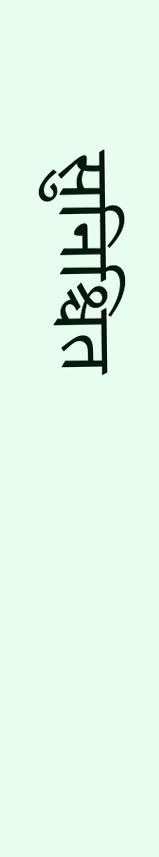सुनिश्चित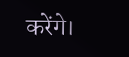करेंगे।